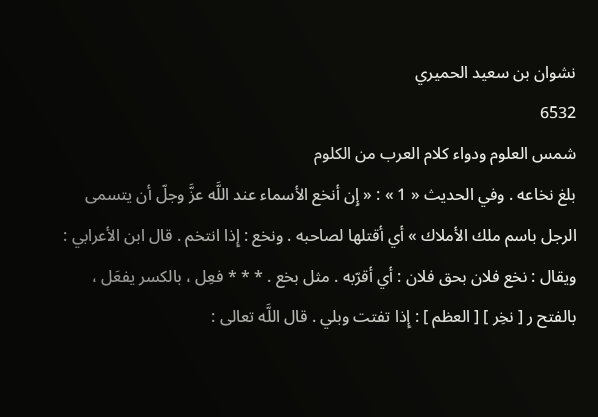نشوان بن سعيد الحميري
6532
شمس العلوم ودواء كلام العرب من الكلوم
بلغ نخاعه . وفي الحديث « 1 » : « إِن أنخع الأسماء عند اللَّه عزَّ وجلّ أن يتسمى الرجل باسم ملك الأملاك » أي أقتلها لصاحبه . ونخع : إِذا انتخم . قال ابن الأعرابي : ويقال : نخع فلان بحق فلان : أي أقرّبه . مثل بخع . * * * فعِل ، بالكسر يفعَل ، بالفتح ر [ نخِر ] [ العظم ] : إِذا تفتت وبلي . قال اللَّه تعالى :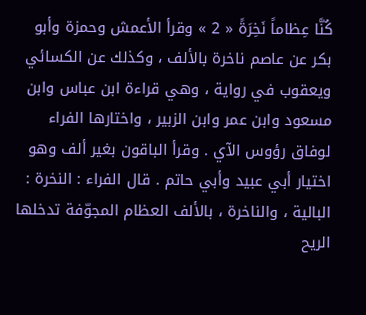كُنَّا عِظاماً نَخِرَةً « 2 » وقرأ الأعمش وحمزة وأبو بكر عن عاصم ناخرة بالألف ، وكذلك عن الكسائي ويعقوب في رواية ، وهي قراءة ابن عباس وابن مسعود وابن عمر وابن الزبير ، واختارها الفراء لوفاق رؤوس الآي . وقرأ الباقون بغير ألف وهو اختيار أبي عبيد وأبي حاتم . قال الفراء : النخرة : البالية ، والناخرة ، بالألف العظام المجوّفة تدخلها الريح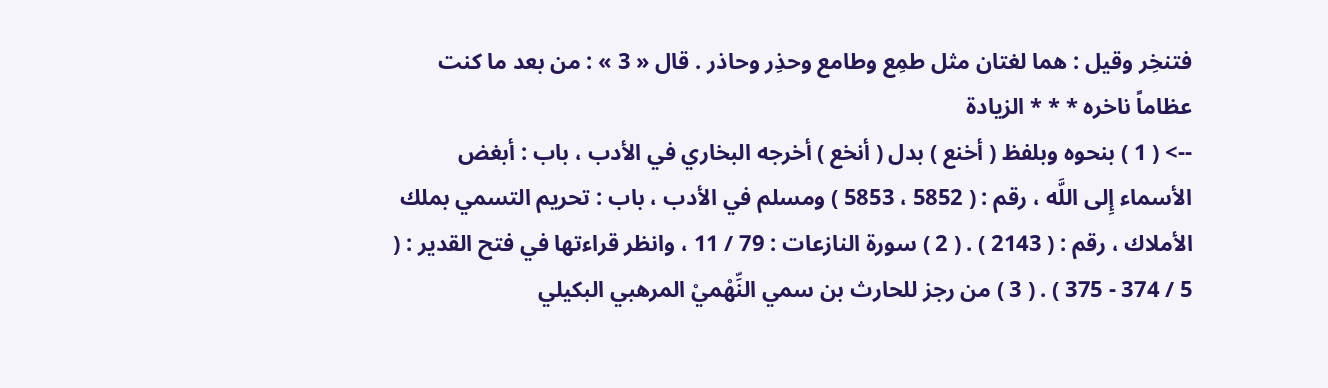فتنخِر وقيل : هما لغتان مثل طمِع وطامع وحذِر وحاذر . قال « 3 » : من بعد ما كنت عظاماً ناخره * * * الزيادة
--> ( 1 ) بنحوه وبلفظ ( أخنع ) بدل ( أنخع ) أخرجه البخاري في الأدب ، باب : أبغض الأسماء إِلى اللَّه ، رقم : ( 5852 ، 5853 ) ومسلم في الأدب ، باب : تحريم التسمي بملك الأملاك ، رقم : ( 2143 ) . ( 2 ) سورة النازعات : 79 / 11 ، وانظر قراءتها في فتح القدير : ( 5 / 374 - 375 ) . ( 3 ) من رجز للحارث بن سمي النِّهْميْ المرهبي البكيلي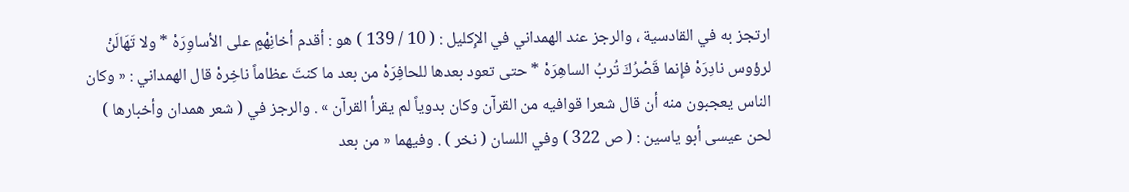ارتجز به في القادسية ، والرجز عند الهمداني في الإِكليل : ( 10 / 139 ) هو : أقدم أخانِهْمٍ على الأساوِرَهْ * ولا تَهَالَنْ لرؤوس نادِرَهْ فإِنما قَصْرُكَ تُربُ الساهِرَهْ * حتى تعود بعدها للحافِرَهْ من بعد ما كنتَ عظاماً ناخِرهْ قال الهمداني : « وكان الناس يعجبون منه أن قال شعرا قوافيه من القرآن وكان بدوياً لم يقرأ القرآن » . والرجز في ( شعر همدان وأخبارها ) لحن عيسى أبو ياسين : ( ص 322 ) وفي اللسان ( نخر ) . وفيهما « من بعد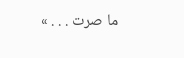ما صرت . . . »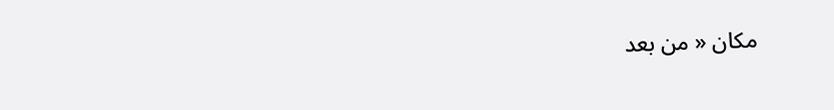مكان « من بعد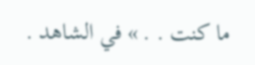ما كنت . . » في الشاهد .